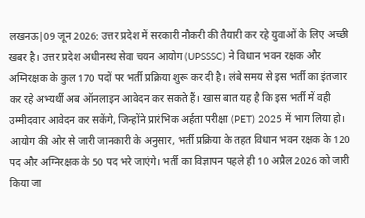लखनऊ|09 जून 2026: उत्तर प्रदेश में सरकारी नौकरी की तैयारी कर रहे युवाओं के लिए अच्छी खबर है। उत्तर प्रदेश अधीनस्थ सेवा चयन आयोग (UPSSSC) ने विधान भवन रक्षक और अग्निरक्षक के कुल 170 पदों पर भर्ती प्रक्रिया शुरू कर दी है। लंबे समय से इस भर्ती का इंतजार कर रहे अभ्यर्थी अब ऑनलाइन आवेदन कर सकते हैं। खास बात यह है कि इस भर्ती में वही उम्मीदवार आवेदन कर सकेंगे, जिन्होंने प्रारंभिक अर्हता परीक्षा (PET) 2025 में भाग लिया हो।
आयोग की ओर से जारी जानकारी के अनुसार, भर्ती प्रक्रिया के तहत विधान भवन रक्षक के 120 पद और अग्निरक्षक के 50 पद भरे जाएंगे। भर्ती का विज्ञापन पहले ही 10 अप्रैल 2026 को जारी किया जा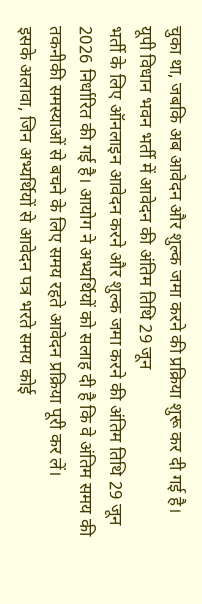चुका था, जबकि अब आवेदन और शुल्क जमा करने की प्रक्रिया शुरू कर दी गई है।
यूपी विधान भवन भर्ती में आवेदन की अंतिम तिथि 29 जून
भर्ती के लिए ऑनलाइन आवेदन करने और शुल्क जमा करने की अंतिम तिथि 29 जून 2026 निर्धारित की गई है। आयोग ने अभ्यर्थियों को सलाह दी है कि वे अंतिम समय की तकनीकी समस्याओं से बचने के लिए समय रहते आवेदन प्रक्रिया पूरी कर लें।
इसके अलावा, जिन अभ्यर्थियों से आवेदन पत्र भरते समय कोई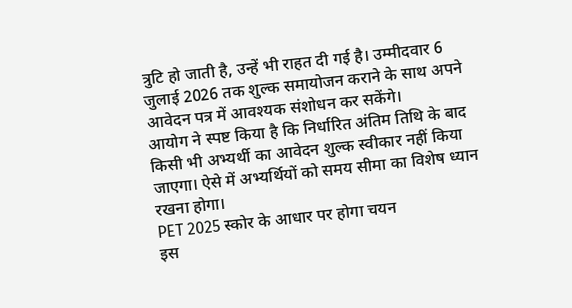त्रुटि हो जाती है, उन्हें भी राहत दी गई है। उम्मीदवार 6 जुलाई 2026 तक शुल्क समायोजन कराने के साथ अपने आवेदन पत्र में आवश्यक संशोधन कर सकेंगे।
आयोग ने स्पष्ट किया है कि निर्धारित अंतिम तिथि के बाद किसी भी अभ्यर्थी का आवेदन शुल्क स्वीकार नहीं किया जाएगा। ऐसे में अभ्यर्थियों को समय सीमा का विशेष ध्यान रखना होगा।
PET 2025 स्कोर के आधार पर होगा चयन
इस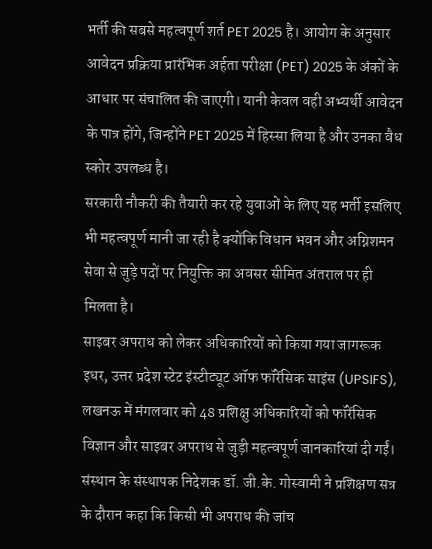भर्ती की सबसे महत्वपूर्ण शर्त PET 2025 है। आयोग के अनुसार आवेदन प्रक्रिया प्रारंभिक अर्हता परीक्षा (PET) 2025 के अंकों के आधार पर संचालित की जाएगी। यानी केवल वही अभ्यर्थी आवेदन के पात्र होंगे, जिन्होंने PET 2025 में हिस्सा लिया है और उनका वैध स्कोर उपलब्ध है।
सरकारी नौकरी की तैयारी कर रहे युवाओं के लिए यह भर्ती इसलिए भी महत्वपूर्ण मानी जा रही है क्योंकि विधान भवन और अग्निशमन सेवा से जुड़े पदों पर नियुक्ति का अवसर सीमित अंतराल पर ही मिलता है।
साइबर अपराध को लेकर अधिकारियों को किया गया जागरूक
इधर, उत्तर प्रदेश स्टेट इंस्टीट्यूट ऑफ फॉरेंसिक साइंस (UPSIFS), लखनऊ में मंगलवार को 48 प्रशिक्षु अधिकारियों को फॉरेंसिक विज्ञान और साइबर अपराध से जुड़ी महत्वपूर्ण जानकारियां दी गईं।
संस्थान के संस्थापक निदेशक डॉ. जी.के. गोस्वामी ने प्रशिक्षण सत्र के दौरान कहा कि किसी भी अपराध की जांच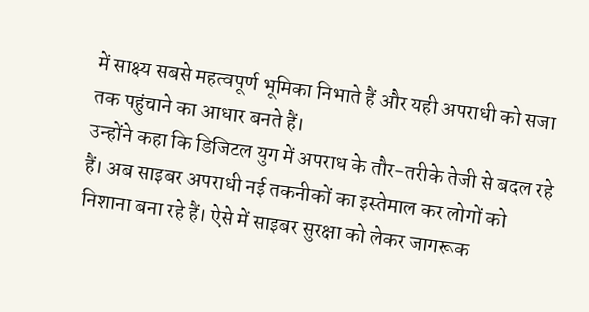में साक्ष्य सबसे महत्वपूर्ण भूमिका निभाते हैं और यही अपराधी को सजा तक पहुंचाने का आधार बनते हैं।
उन्होंने कहा कि डिजिटल युग में अपराध के तौर-तरीके तेजी से बदल रहे हैं। अब साइबर अपराधी नई तकनीकों का इस्तेमाल कर लोगों को निशाना बना रहे हैं। ऐसे में साइबर सुरक्षा को लेकर जागरूक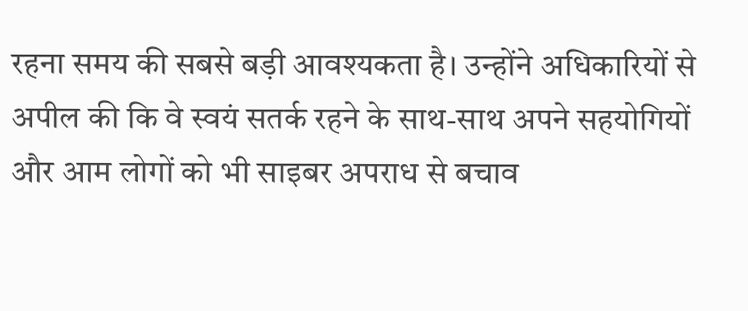रहना समय की सबसे बड़ी आवश्यकता है। उन्होंने अधिकारियों से अपील की कि वे स्वयं सतर्क रहने के साथ-साथ अपने सहयोगियों और आम लोगों को भी साइबर अपराध से बचाव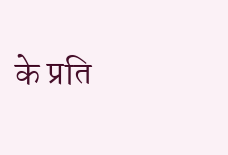के प्रति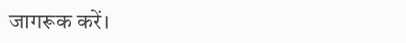जागरूक करें।